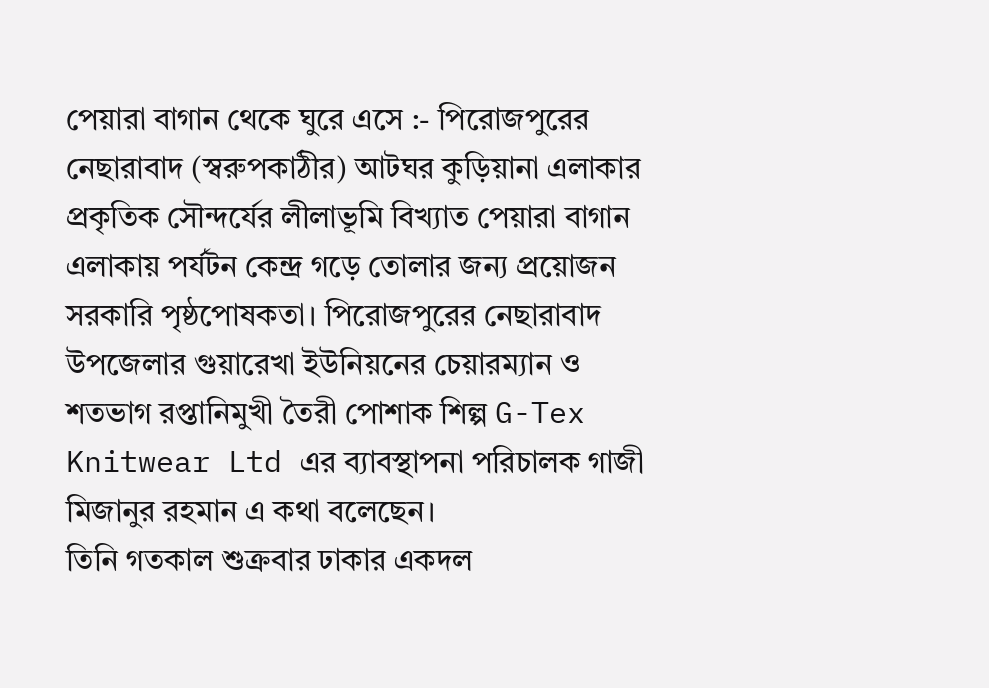পেয়ারা বাগান থেকে ঘুরে এসে :- পিরোজপুরের নেছারাবাদ (স্বরুপকাঠীর) আটঘর কুড়িয়ানা এলাকার প্রকৃতিক সৌন্দর্যের লীলাভূমি বিখ্যাত পেয়ারা বাগান এলাকায় পর্যটন কেন্দ্র গড়ে তোলার জন্য প্রয়োজন সরকারি পৃষ্ঠপোষকতা। পিরোজপুরের নেছারাবাদ উপজেলার গুয়ারেখা ইউনিয়নের চেয়ারম্যান ও শতভাগ রপ্তানিমুখী তৈরী পোশাক শিল্প G-Tex Knitwear Ltd এর ব্যাবস্থাপনা পরিচালক গাজী মিজানুর রহমান এ কথা বলেছেন।
তিনি গতকাল শুক্রবার ঢাকার একদল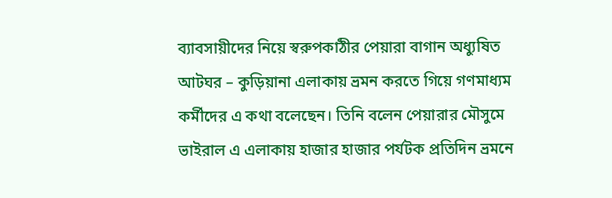ব্যাবসায়ীদের নিয়ে স্বরুপকাঠীর পেয়ারা বাগান অধ্যুষিত আটঘর – কুড়িয়ানা এলাকায় ভ্রমন করতে গিয়ে গণমাধ্যম কর্মীদের এ কথা বলেছেন। তিনি বলেন পেয়ারার মৌসুমে ভাইরাল এ এলাকায় হাজার হাজার পর্যটক প্রতিদিন ভ্রমনে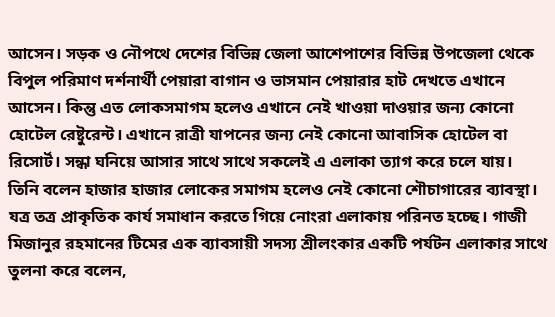আসেন। সড়ক ও নৌপথে দেশের বিভিন্ন জেলা আশেপাশের বিভিন্ন উপজেলা থেকে বিপুল পরিমাণ দর্শনার্থী পেয়ারা বাগান ও ভাসমান পেয়ারার হাট দেখতে এখানে আসেন। কিন্তু এত লোকসমাগম হলেও এখানে নেই খাওয়া দাওয়ার জন্য কোনো হোটেল রেষ্টুরেন্ট। এখানে রাত্রী যাপনের জন্য নেই কোনো আবাসিক হোটেল বা রিসোর্ট। সন্ধা ঘনিয়ে আসার সাথে সাথে সকলেই এ এলাকা ত্যাগ করে চলে যায়।
তিনি বলেন হাজার হাজার লোকের সমাগম হলেও নেই কোনো শৌচাগারের ব্যাবস্থা। যত্র তত্র প্রাকৃতিক কার্য সমাধান করতে গিয়ে নোংরা এলাকায় পরিনত হচ্ছে। গাজী মিজানুর রহমানের টিমের এক ব্যাবসায়ী সদস্য শ্রীলংকার একটি পর্যটন এলাকার সাথে তুলনা করে বলেন,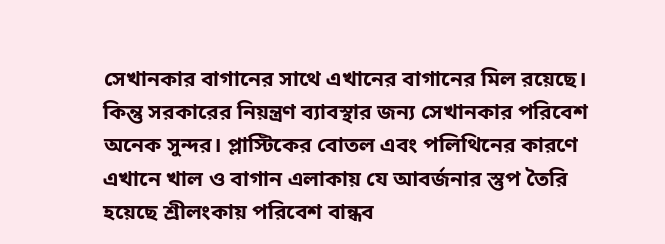সেখানকার বাগানের সাথে এখানের বাগানের মিল রয়েছে। কিন্তু সরকারের নিয়ন্ত্রণ ব্যাবস্থার জন্য সেখানকার পরিবেশ অনেক সুন্দর। প্লাস্টিকের বোতল এবং পলিথিনের কারণে এখানে খাল ও বাগান এলাকায় যে আবর্জনার স্তুপ তৈরি হয়েছে শ্রীলংকায় পরিবেশ বান্ধব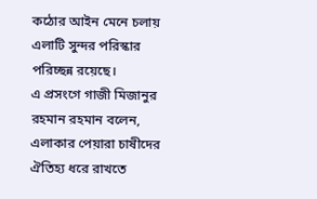কঠোর আইন মেনে চলায় এলাটি সুন্দর পরিস্কার পরিচ্ছন্ন রয়েছে।
এ প্রসংগে গাজী মিজানুর রহমান রহমান বলেন, এলাকার পেয়ারা চাষীদের ঐতিহ্য ধরে রাখতে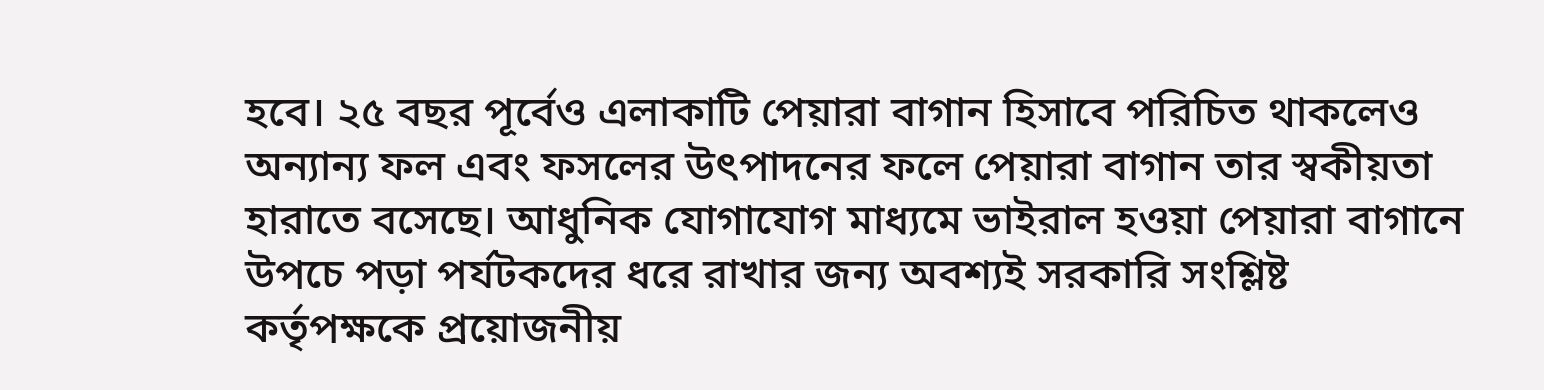হবে। ২৫ বছর পূর্বেও এলাকাটি পেয়ারা বাগান হিসাবে পরিচিত থাকলেও অন্যান্য ফল এবং ফসলের উৎপাদনের ফলে পেয়ারা বাগান তার স্বকীয়তা হারাতে বসেছে। আধুনিক যোগাযোগ মাধ্যমে ভাইরাল হওয়া পেয়ারা বাগানে উপচে পড়া পর্যটকদের ধরে রাখার জন্য অবশ্যই সরকারি সংশ্লিষ্ট কর্তৃপক্ষকে প্রয়োজনীয়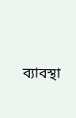ব্যাবস্থা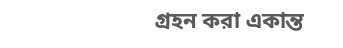গ্রহন করা একান্ত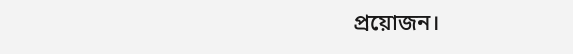প্রয়োজন।